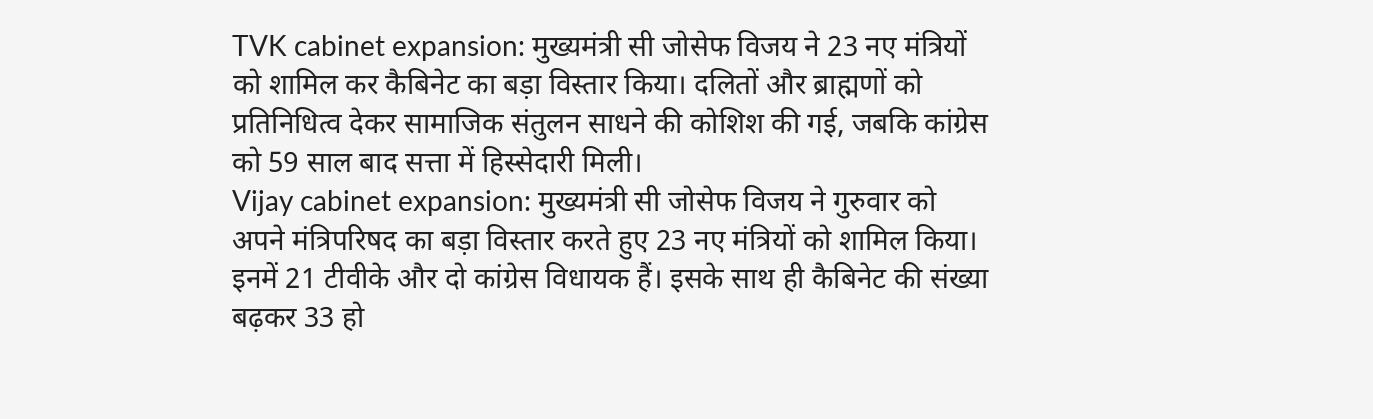TVK cabinet expansion: मुख्यमंत्री सी जोसेफ विजय ने 23 नए मंत्रियों को शामिल कर कैबिनेट का बड़ा विस्तार किया। दलितों और ब्राह्मणों को प्रतिनिधित्व देकर सामाजिक संतुलन साधने की कोशिश की गई, जबकि कांग्रेस को 59 साल बाद सत्ता में हिस्सेदारी मिली।
Vijay cabinet expansion: मुख्यमंत्री सी जोसेफ विजय ने गुरुवार को अपने मंत्रिपरिषद का बड़ा विस्तार करते हुए 23 नए मंत्रियों को शामिल किया। इनमें 21 टीवीके और दो कांग्रेस विधायक हैं। इसके साथ ही कैबिनेट की संख्या बढ़कर 33 हो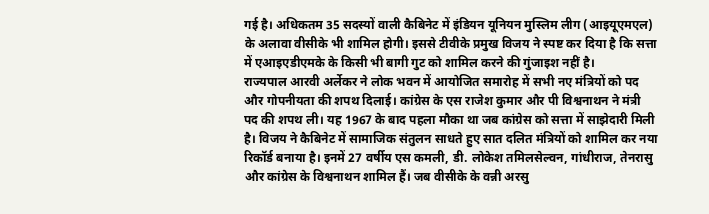गई है। अधिकतम 35 सदस्यों वाली कैबिनेट में इंडियन यूनियन मुस्लिम लीग (आइयूएमएल) के अलावा वीसीके भी शामिल होगी। इससे टीवीके प्रमुख विजय ने स्पष्ट कर दिया है कि सत्ता में एआइएडीएमके के किसी भी बागी गुट को शामिल करने की गुंजाइश नहीं है।
राज्यपाल आरवी अर्लेकर ने लोक भवन में आयोजित समारोह में सभी नए मंत्रियों को पद और गोपनीयता की शपथ दिलाई। कांग्रेस के एस राजेश कुमार और पी विश्वनाथन ने मंत्री पद की शपथ ली। यह 1967 के बाद पहला मौका था जब कांग्रेस को सत्ता में साझेदारी मिली है। विजय ने कैबिनेट में सामाजिक संतुलन साधते हुए सात दलित मंत्रियों को शामिल कर नया रिकॉर्ड बनाया है। इनमें 27 वर्षीय एस कमली, डी. लोकेश तमिलसेल्वन, गांधीराज, तेनरासु और कांग्रेस के विश्वनाथन शामिल हैं। जब वीसीके के वन्नी अरसु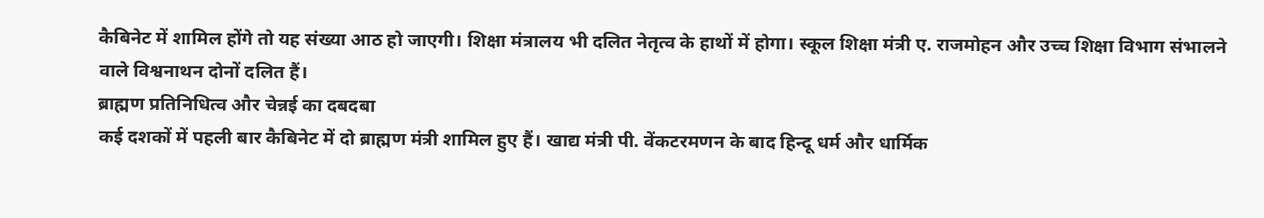कैबिनेट में शामिल होंगे तो यह संख्या आठ हो जाएगी। शिक्षा मंत्रालय भी दलित नेतृत्व के हाथों में होगा। स्कूल शिक्षा मंत्री ए. राजमोहन और उच्च शिक्षा विभाग संभालने वाले विश्वनाथन दोनों दलित हैं।
ब्राह्मण प्रतिनिधित्व और चेन्नई का दबदबा
कई दशकों में पहली बार कैबिनेट में दो ब्राह्मण मंत्री शामिल हुए हैं। खाद्य मंत्री पी. वेंकटरमणन के बाद हिन्दू धर्म और धार्मिक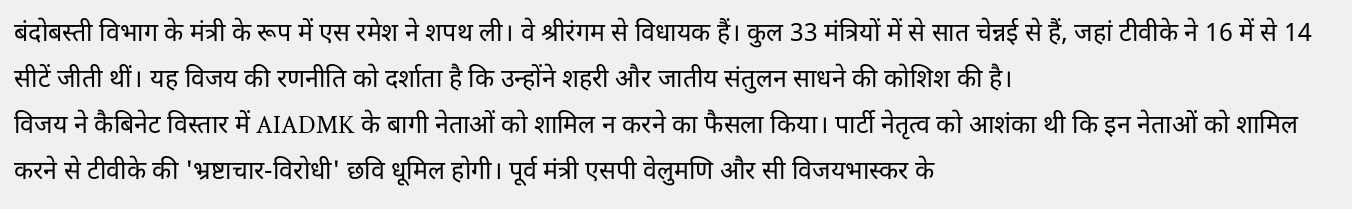बंदोबस्ती विभाग के मंत्री के रूप में एस रमेश ने शपथ ली। वे श्रीरंगम से विधायक हैं। कुल 33 मंत्रियों में से सात चेन्नई से हैं, जहां टीवीके ने 16 में से 14 सीटें जीती थीं। यह विजय की रणनीति को दर्शाता है कि उन्होंने शहरी और जातीय संतुलन साधने की कोशिश की है।
विजय ने कैबिनेट विस्तार में AIADMK के बागी नेताओं को शामिल न करने का फैसला किया। पार्टी नेतृत्व को आशंका थी कि इन नेताओं को शामिल करने से टीवीके की 'भ्रष्टाचार-विरोधी' छवि धूमिल होगी। पूर्व मंत्री एसपी वेलुमणि और सी विजयभास्कर के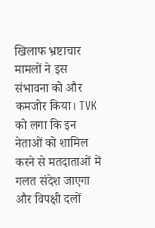खिलाफ भ्रष्टाचार मामलों ने इस संभावना को और कमजोर किया। TVK को लगा कि इन नेताओं को शामिल करने से मतदाताओं में गलत संदेश जाएगा और विपक्षी दलों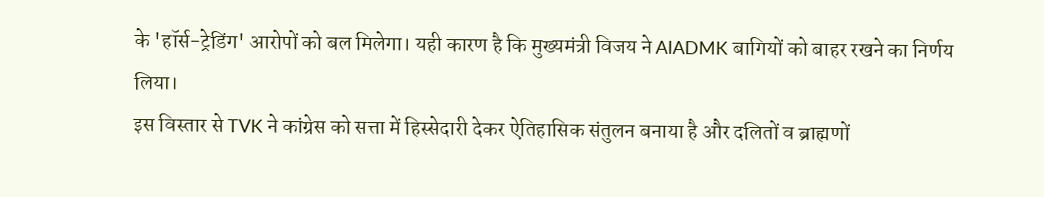के 'हॉर्स-ट्रेडिंग' आरोपों को बल मिलेगा। यही कारण है कि मुख्यमंत्री विजय ने AIADMK बागियों को बाहर रखने का निर्णय लिया।
इस विस्तार से TVK ने कांग्रेस को सत्ता में हिस्सेदारी देकर ऐतिहासिक संतुलन बनाया है और दलितों व ब्राह्मणों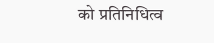को प्रतिनिधित्व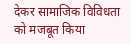देकर सामाजिक विविधता को मजबूत किया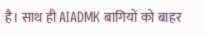है। साथ ही AIADMK बागियों को बाहर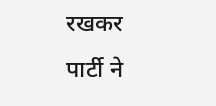रखकर पार्टी ने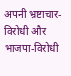अपनी भ्रष्टाचार-विरोधी और भाजपा-विरोधी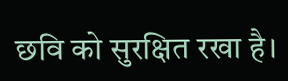छवि को सुरक्षित रखा है।